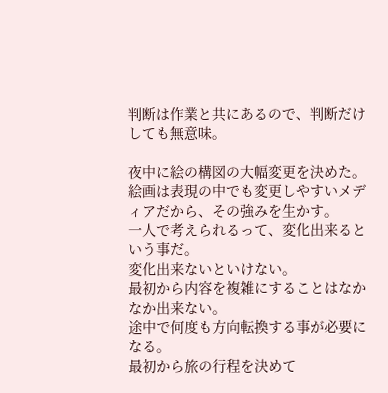判断は作業と共にあるので、判断だけしても無意味。

夜中に絵の構図の大幅変更を決めた。
絵画は表現の中でも変更しやすいメディアだから、その強みを生かす。
一人で考えられるって、変化出来るという事だ。
変化出来ないといけない。
最初から内容を複雑にすることはなかなか出来ない。
途中で何度も方向転換する事が必要になる。
最初から旅の行程を決めて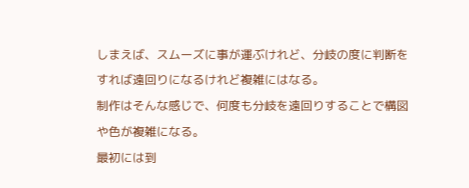しまえば、スムーズに事が運ぶけれど、分岐の度に判断をすれば遠回りになるけれど複雑にはなる。
制作はそんな感じで、何度も分岐を遠回りすることで構図や色が複雑になる。
最初には到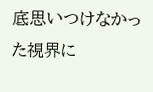底思いつけなかった視界に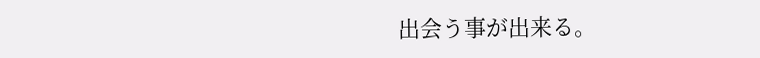出会う事が出来る。